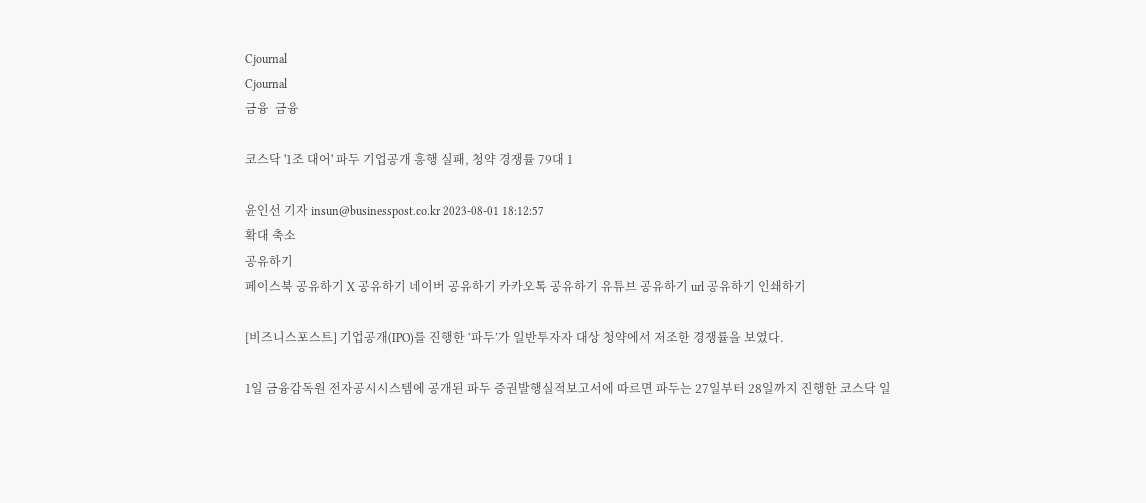Cjournal
Cjournal
금융  금융

코스닥 '1조 대어' 파두 기업공개 흥행 실패, 청약 경쟁률 79대 1

윤인선 기자 insun@businesspost.co.kr 2023-08-01 18:12:57
확대 축소
공유하기
페이스북 공유하기 X 공유하기 네이버 공유하기 카카오톡 공유하기 유튜브 공유하기 url 공유하기 인쇄하기

[비즈니스포스트] 기업공개(IPO)를 진행한 ‘파두’가 일반투자자 대상 청약에서 저조한 경쟁률을 보였다.

1일 금융감독원 전자공시시스템에 공개된 파두 증권발행실적보고서에 따르면 파두는 27일부터 28일까지 진행한 코스닥 일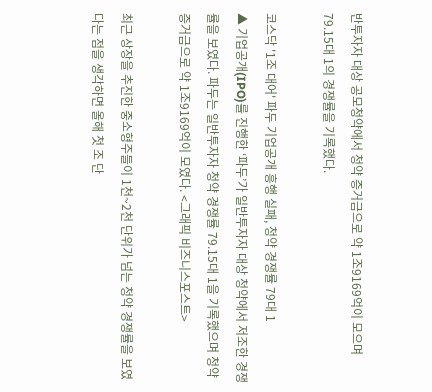반투자자 대상 공모청약에서 청약 증거금으로 약 1조9169억이 모으며 79.15대 1의 경쟁률을 기록했다.

코스닥 '1조 대어' 파두 기업공개 흥행 실패, 청약 경쟁률 79대 1
▲ 기업공개(IPO)를 진행한 ‘파두’가 일반투자자 대상 청약에서 저조한 경쟁률을 보였다. 파두는 일반투자자 청약 경쟁률 79.15대 1을 기록했으며 청약 증거금으로 약 1조9169억이 모였다. <그래픽 비즈니스포스트>

최근 상장을 추진한 중소형주들이 1천~2천 단위가 넘는 청약 경쟁률을 보였다는 점을 생각하면 올해 첫 조 단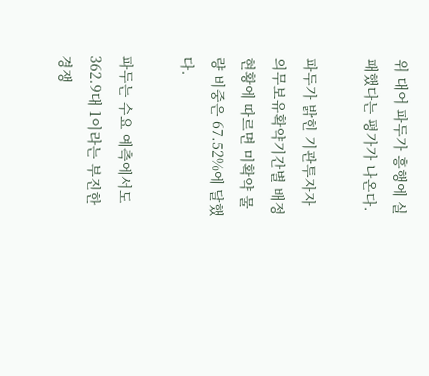위 대어 파두가 흥행에 실패했다는 평가가 나온다.

파두가 밝힌 기관투자자 의무보유확약기간별 배정현황에 따르면 미확약 물량 비중은 67.52%에 달했다.

파두는 수요 예측에서도 362.9대 1이라는 부진한 경쟁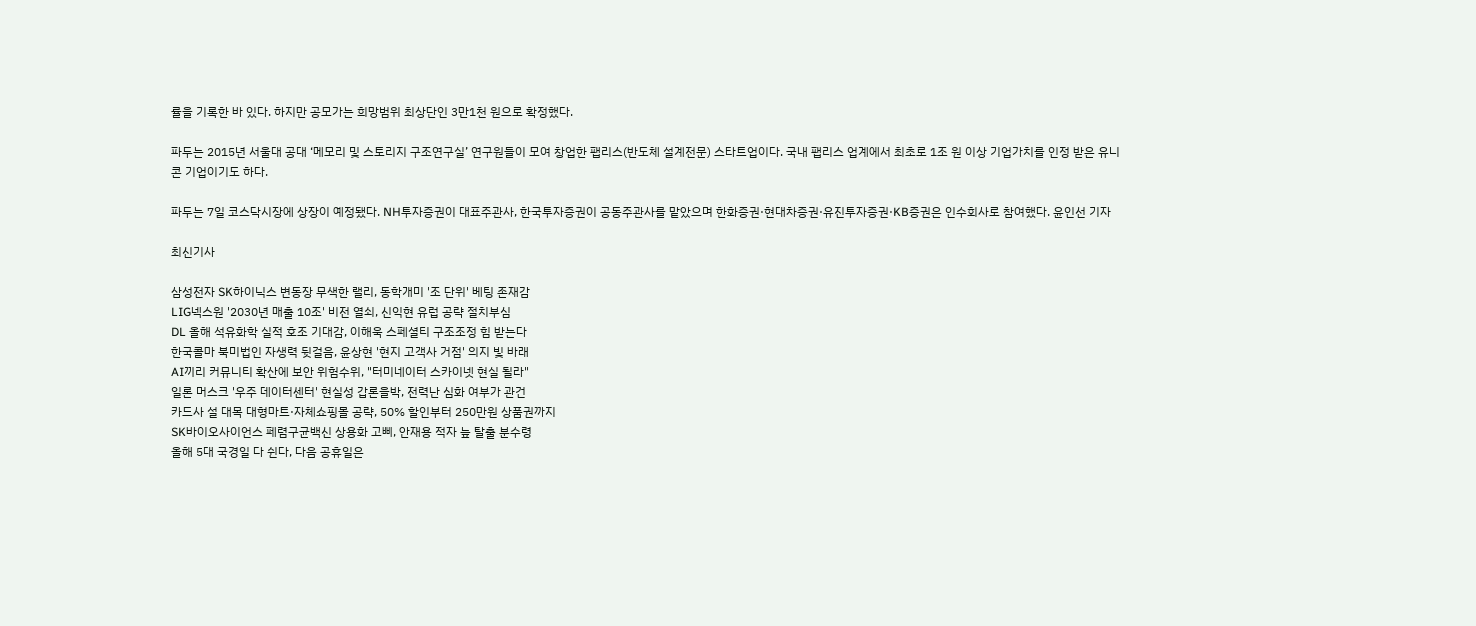률을 기록한 바 있다. 하지만 공모가는 희망범위 최상단인 3만1천 원으로 확정했다.

파두는 2015년 서울대 공대 ‘메모리 및 스토리지 구조연구실’ 연구원들이 모여 창업한 팹리스(반도체 설계전문) 스타트업이다. 국내 팹리스 업계에서 최초로 1조 원 이상 기업가치를 인정 받은 유니콘 기업이기도 하다.

파두는 7일 코스닥시장에 상장이 예정됐다. NH투자증권이 대표주관사, 한국투자증권이 공동주관사를 맡았으며 한화증권·현대차증권·유진투자증권·KB증권은 인수회사로 참여했다. 윤인선 기자

최신기사

삼성전자 SK하이닉스 변동장 무색한 랠리, 동학개미 '조 단위' 베팅 존재감
LIG넥스원 '2030년 매출 10조' 비전 열쇠, 신익현 유럽 공략 절치부심
DL 올해 석유화학 실적 호조 기대감, 이해욱 스페셜티 구조조정 힘 받는다
한국콜마 북미법인 자생력 뒷걸음, 윤상현 '현지 고객사 거점' 의지 빛 바래
AI끼리 커뮤니티 확산에 보안 위험수위, "터미네이터 스카이넷 현실 될라"
일론 머스크 '우주 데이터센터' 현실성 갑론을박, 전력난 심화 여부가 관건
카드사 설 대목 대형마트·자체쇼핑몰 공략, 50% 할인부터 250만원 상품권까지
SK바이오사이언스 페렴구균백신 상용화 고삐, 안재용 적자 늪 탈출 분수령
올해 5대 국경일 다 쉰다, 다음 공휴일은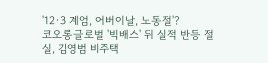'12·3 계엄, 어버이날, 노동절'?
코오롱글로벌 '빅배스' 뒤 실적 반등 절실, 김영범 비주택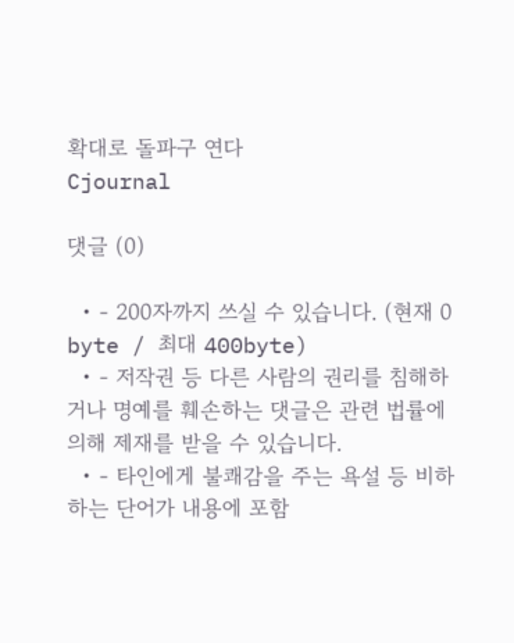확대로 돌파구 연다
Cjournal

댓글 (0)

  • - 200자까지 쓰실 수 있습니다. (현재 0 byte / 최대 400byte)
  • - 저작권 등 다른 사람의 권리를 침해하거나 명예를 훼손하는 댓글은 관련 법률에 의해 제재를 받을 수 있습니다.
  • - 타인에게 불쾌감을 주는 욕설 등 비하하는 단어가 내용에 포함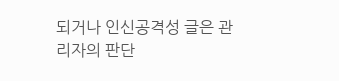되거나 인신공격성 글은 관리자의 판단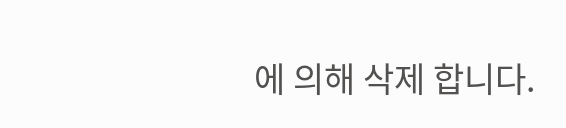에 의해 삭제 합니다.